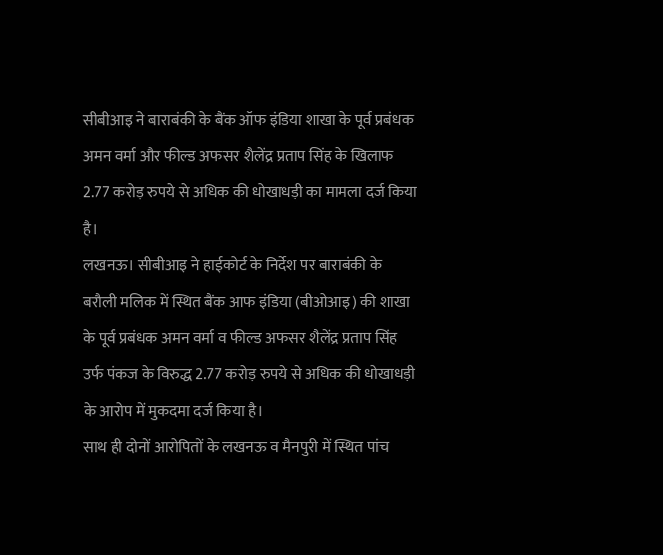सीबीआइ ने बाराबंकी के बैंक ऑफ इंडिया शाखा के पूर्व प्रबंधक अमन वर्मा और फील्ड अफसर शैलेंद्र प्रताप सिंह के खिलाफ 2.77 करोड़ रुपये से अधिक की धोखाधड़ी का मामला दर्ज किया है।
लखनऊ। सीबीआइ ने हाईकोर्ट के निर्देश पर बाराबंकी के बरौली मलिक में स्थित बैंक आफ इंडिया (बीओआइ) की शाखा के पूर्व प्रबंधक अमन वर्मा व फील्ड अफसर शैलेंद्र प्रताप सिंह उर्फ पंकज के विरुद्ध 2.77 करोड़ रुपये से अधिक की धोखाधड़ी के आरोप में मुकदमा दर्ज किया है।
साथ ही दोनों आरोपितों के लखनऊ व मैनपुरी में स्थित पांच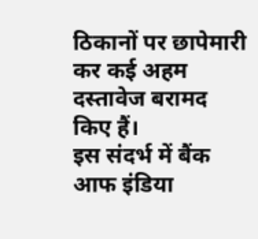ठिकानों पर छापेमारी कर कई अहम दस्तावेज बरामद किए हैं।
इस संदर्भ में बैंक आफ इंडिया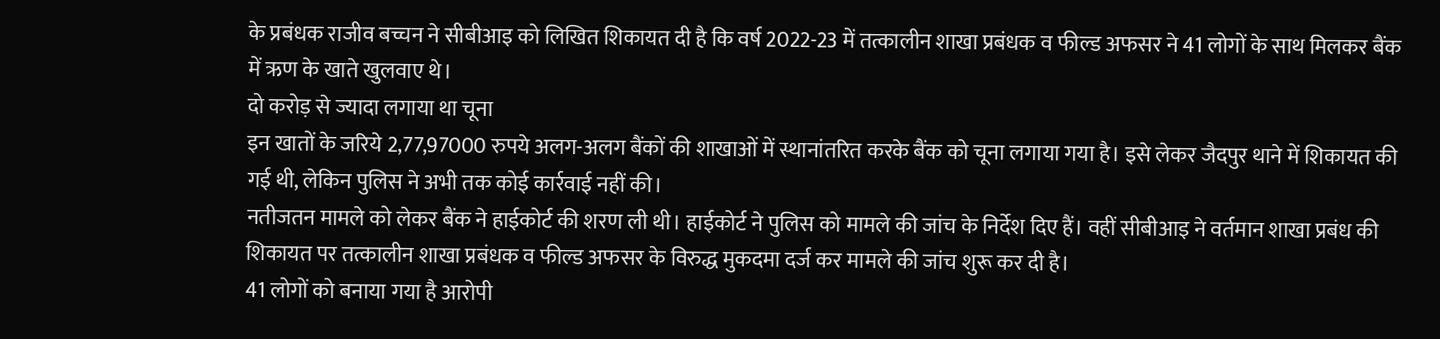के प्रबंधक राजीव बच्चन ने सीबीआइ को लिखित शिकायत दी है कि वर्ष 2022-23 में तत्कालीन शाखा प्रबंधक व फील्ड अफसर ने 41 लोगों के साथ मिलकर बैंक में ऋण के खाते खुलवाए थे।
दो करोड़ से ज्यादा लगाया था चूना
इन खातों के जरिये 2,77,97000 रुपये अलग-अलग बैंकों की शाखाओं में स्थानांतरित करके बैंक को चूना लगाया गया है। इसे लेकर जैदपुर थाने में शिकायत की गई थी, लेकिन पुलिस ने अभी तक कोई कार्रवाई नहीं की।
नतीजतन मामले को लेकर बैंक ने हाईकोर्ट की शरण ली थी। हाईकोर्ट ने पुलिस को मामले की जांच के निर्देश दिए हैं। वहीं सीबीआइ ने वर्तमान शाखा प्रबंध की शिकायत पर तत्कालीन शाखा प्रबंधक व फील्ड अफसर के विरुद्ध मुकदमा दर्ज कर मामले की जांच शुरू कर दी है।
41 लोगों को बनाया गया है आरोपी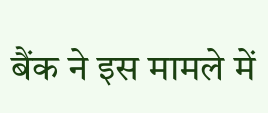बैंक ने इस मामले में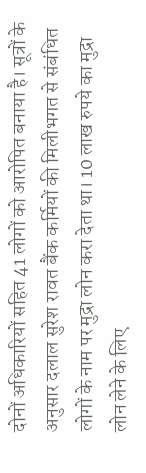दोनों अधिकारियों सहित 41 लोगों को आरोपित बनाया है। सूत्रों के अनुसार दलाल सुरेश रावत बैंक कर्मियों की मिलीभगत से संबंधित लोगों के नाम पर मुद्रा लोन करा देता था। 10 लाख रुपये का मुद्रा लोन लेने के लिए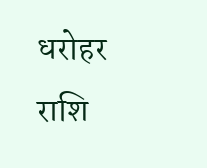धरोहर राशि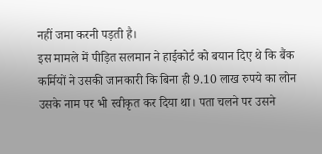नहीं जमा करनी पड़ती है।
इस मामले में पीड़ित सलमान ने हाईकोर्ट को बयान दिए थे कि बैंक कर्मियों ने उसकी जानकारी कि बिना ही 9.10 लाख रुपये का लोन उसके नाम पर भी स्वीकृत कर दिया था। पता चलने पर उसने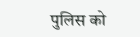पुलिस को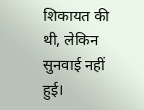शिकायत की थी, लेकिन सुनवाई नहीं हुई।